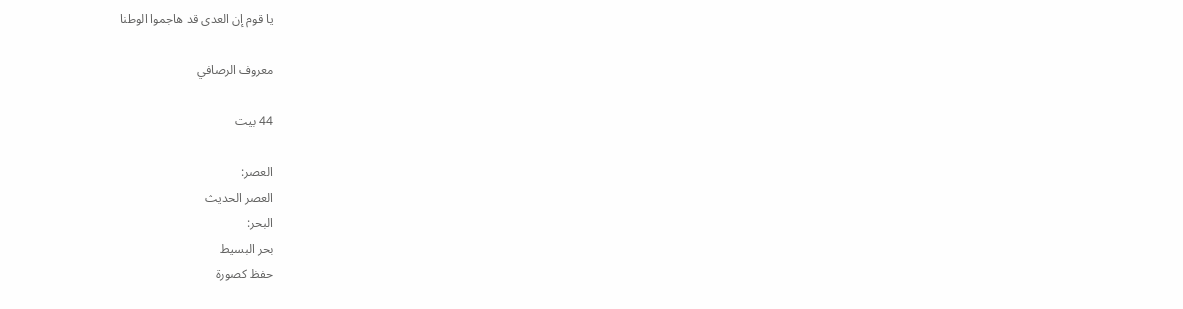يا قوم إن العدى قد هاجموا الوطنا

معروف الرصافي

44 بيت

العصر:
العصر الحديث
البحر:
بحر البسيط
حفظ كصورة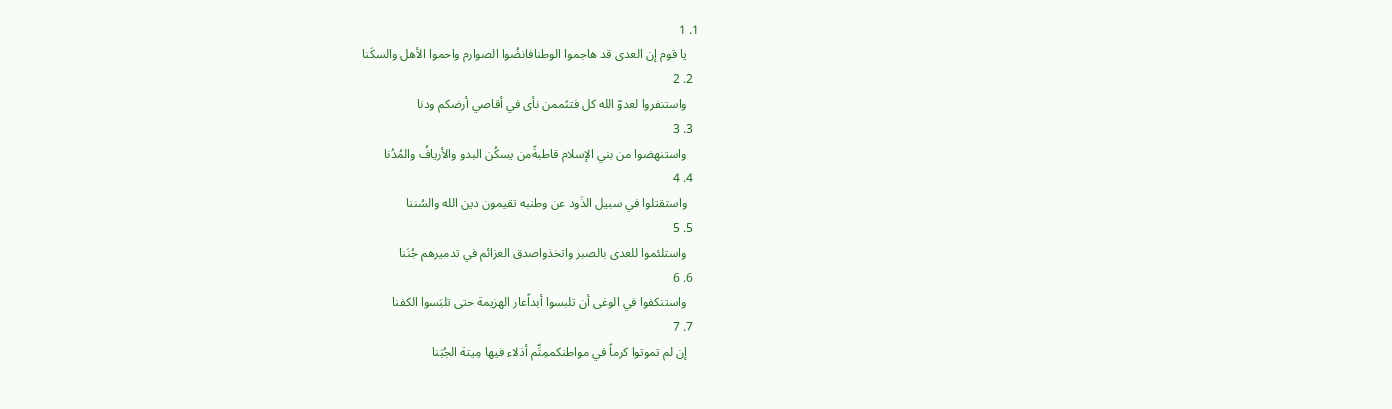1. 1
    يا قوم إن العدى قد هاجموا الوطنافانضُوا الصوارم واحموا الأهل والسكَنا
  2. 2
    واستنفروا لعدوّ الله كل فتىًممن نأى في أقاصي أرضكم ودنا
  3. 3
    واستنهضوا من بني الإسلام قاطبةًمن يسكُن البدو والأريافُ والمُدُنا
  4. 4
    واستقتلوا في سبيل الذَود عن وطنبه تقيمون دين الله والسُننا
  5. 5
    واستلئموا للعدى بالصبر واتخذواصدق العزائم في تدميرهم جُنَنا
  6. 6
    واستنكفوا في الوغى أن تلبسوا أبداًعار الهزيمة حتى تلبَسوا الكفنا
  7. 7
    إن لم تموتوا كرماً في مواطنكممِتِّم أذلاء فيها مِيتة الجُبَنا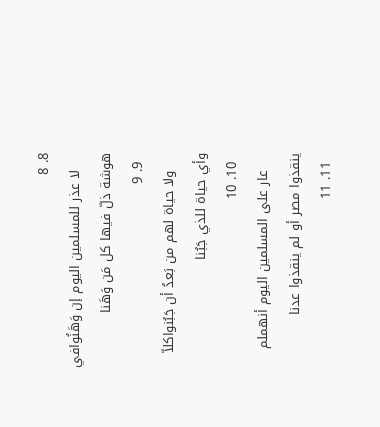8. 8
    لا عذر للمسلمين اليوم إن وَهَنُوافي هوشة ذلّ فيها كل مَن وَهَنا
  9. 9
    ولا حياة لهم من بَعدُ أن جَبُنواكلاّ وأي حياة للذي جَبُنا
  10. 10
    عار على المسلمين اليوم أنهملم ينقذوا مصر أو لم ينقذوا عدنا
  11. 11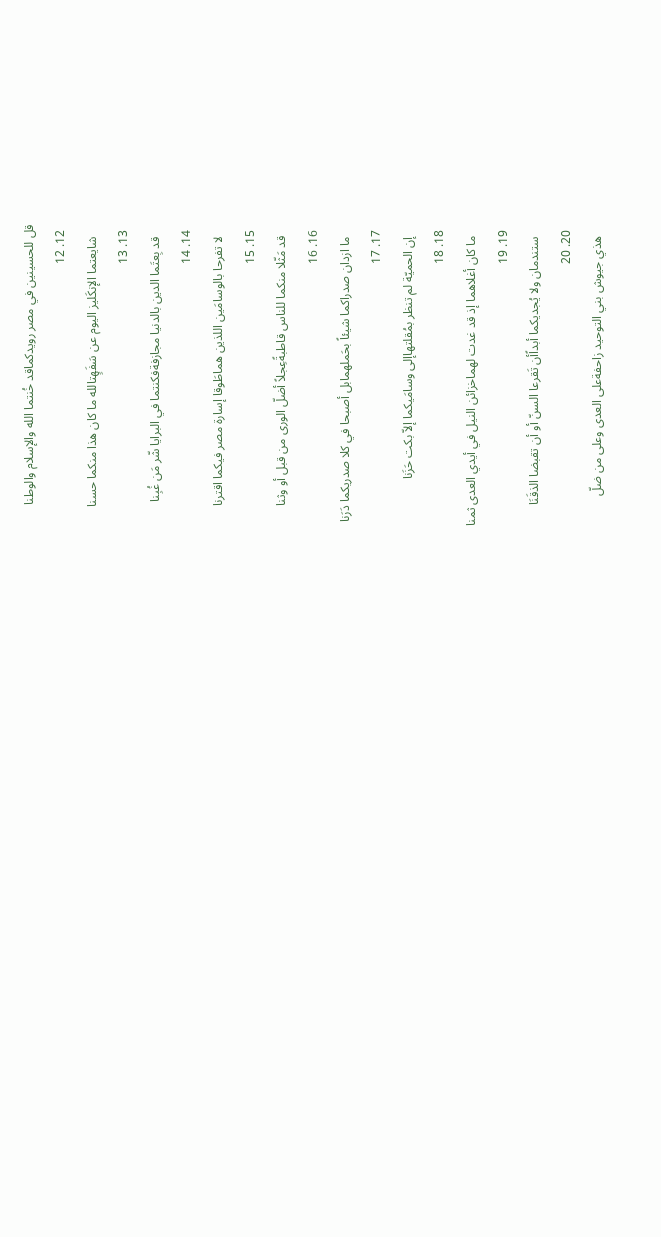قل للحسينين في مصر رويدكماقد خُنتما الله والإسلام والوطنا
  12. 12
    شايعتما الإنكَليز اليوم عن سَفَهٍتالله ما كان هذا منكما حسنا
  13. 13
    قد بِعتَما الدين بالدنيا مجازفةفكنتما في البرايا شّر مَن غُبِنا
  14. 14
    لا تفرحا بالوسامَين اللذين هماطَوقا إسارة مصر فيكما اقترنا
  15. 15
    قد مَثّلا منكما للناس قاطبةًعِجلاً أضلّ الورى من قبل أو وثنا
  16. 16
    ما ازدان صدراكما شيئاً بحَملهمابل أصبحا في كلا صدريكما دَرَنا
  17. 17
    إن الحميّة لم تنظر بمُقلتهاإلى وسامَيكما إلاّ بكت حَزَنا
  18. 18
    ما كان أغلاهما إذ قد غدت لهماخزائن النيل في أيدي العدى ثمنا
  19. 19
    ستندمان ولا يُجديكما أبداًأن تَقرعا السنّ أو أن تقبضا الذقَنَا
  20. 20
    هذي جيوش بني التوحيد زاحفةعلى العدى وعلى من ضلّ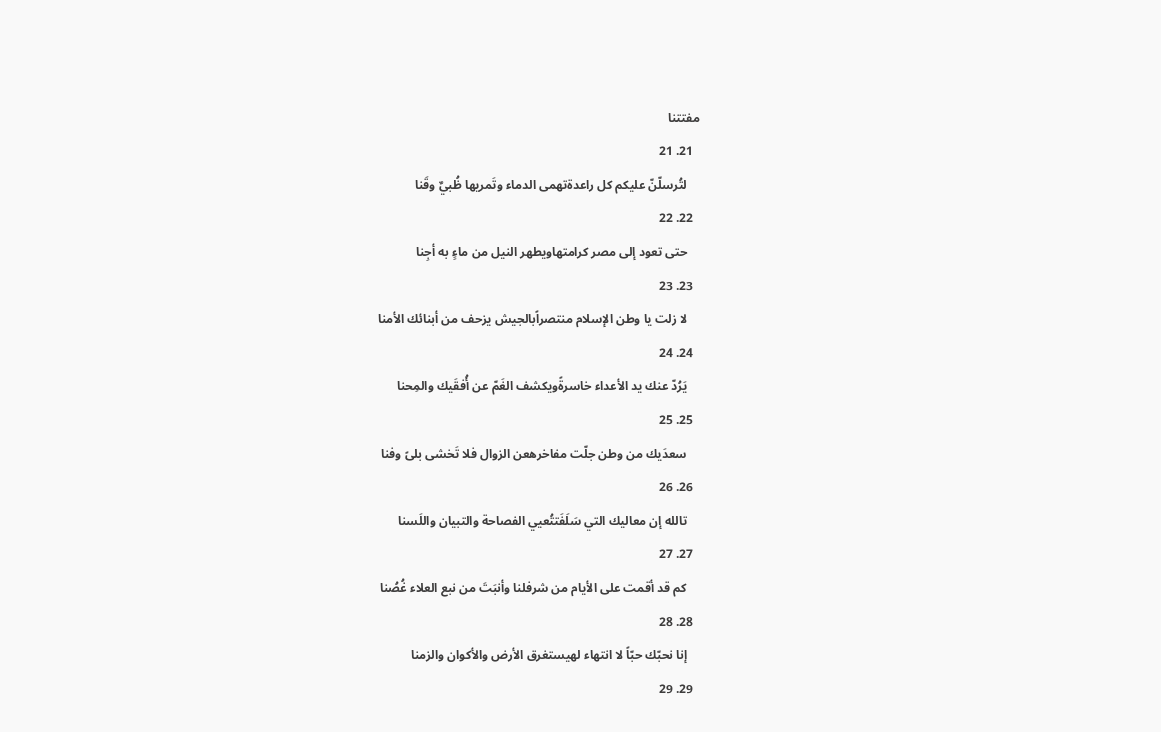مفتتنا
  21. 21
    لتُرسلّنّ عليكم كل راعدةتهمى الدماء وتَمريها ظُبيٌ وقَنا
  22. 22
    حتى تعود إلى مصر كرامتهاويطهر النيل من ماءٍ به أجِنا
  23. 23
    لا زلت يا وطن الإسلام منتصراًبالجيش يزحف من أبنائك الأمنا
  24. 24
    يَرُدّ عنك يد الأعداء خاسرةًويكشف الغَمّ عن أُفقَيك والمِحنا
  25. 25
    سعدَيك من وطن جلّت مفاخرهعن الزوال فلا تَخشى بلىً وفنا
  26. 26
    تالله إن معاليك التي سَلَفَتتُعيي الفصاحة والتبيان واللَسنا
  27. 27
    كم قد أقمت على الأيام من شرفلنا وأنبَتَ من نبع العلاء غُصُنا
  28. 28
    إنا نحبّك حبّاً لا انتهاء لهيستغرق الأرض والأكوان والزمنا
  29. 29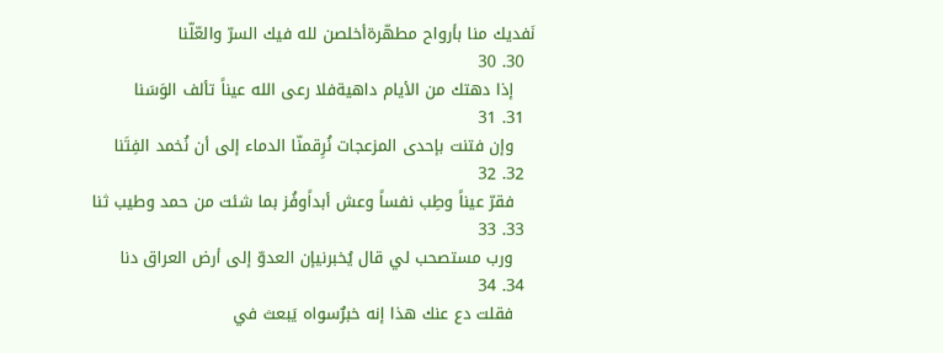نَفديك منا بأرواح مطهّرةأخلصن لله فيك السرّ والعّلّنا
  30. 30
    إذا دهتك من الأيام داهيةفلا رعى الله عيناً تألف الوَسَنا
  31. 31
    وإن فتنت بإحدى المزعجات نُرِقمنّا الدماء إلى أن نُخمد الفِتَنا
  32. 32
    فقرّ عيناً وطِب نفساً وعش أبداًوفُز بما شئت من حمد وطيب ثنا
  33. 33
    ورب مستصحب لي قال يُخبرنيإن العدوّ إلى أرض العراق دنا
  34. 34
    فقلت دع عنك هذا إنه خبرٌسواه يَبعث في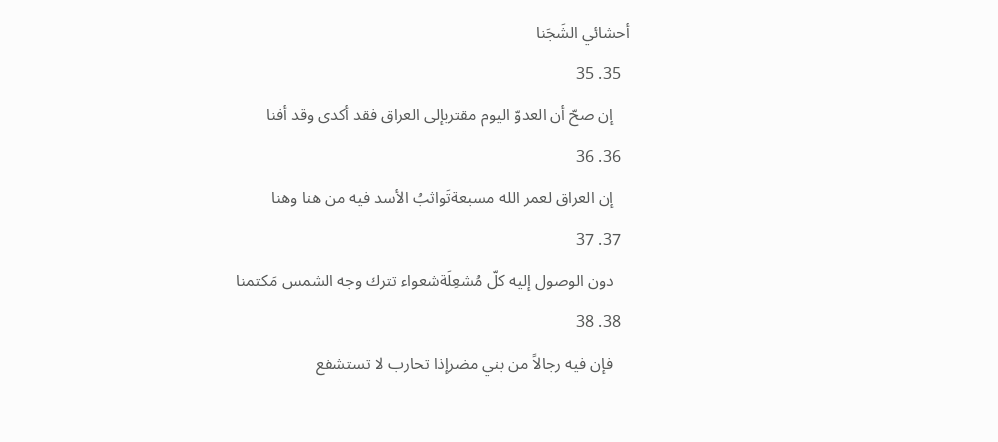أحشائي الشَجَنا
  35. 35
    إن صحّ أن العدوّ اليوم مقتربإلى العراق فقد أكدى وقد أفنا
  36. 36
    إن العراق لعمر الله مسبعةتَواثبُ الأسد فيه من هنا وهنا
  37. 37
    دون الوصول إليه كلّ مُشعِلَةشعواء تترك وجه الشمس مَكتمنا
  38. 38
    فإن فيه رجالاً من بني مضرإذا تحارب لا تستشفع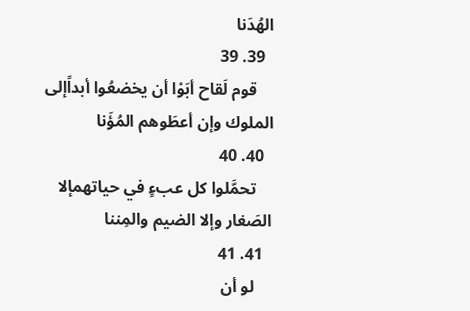الهُدَنا
  39. 39
    قوم لَقاح أبَوْا أن يخضعُوا أبداًإلى الملوك وإن أعطَوهم المُؤَنا
  40. 40
    تحمَّلوا كل عبءٍ في حياتهمإلا الصَغار وإلا الضيم والمِننا
  41. 41
    لو أن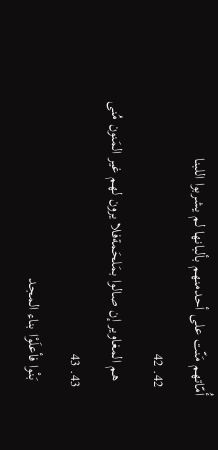أُمّاتهم مَنّت على أحدمنهم بألبانها لم يشربوا اللبنا
  42. 42
    هم المغاوير إن صالوا بمَلحَمةفلا يرون لهم غير المَنون مُنى
  43. 43
    بَنْوا فأعلَوْا بناء المجد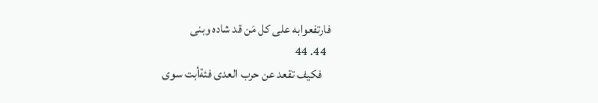فارتفعوابه على كل مَن قد شاده وبنى
  44. 44
    فكيف تقعد عن حرب العدى فئةأبت سوى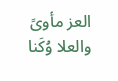العز مأوىً والعلا وُكَنا